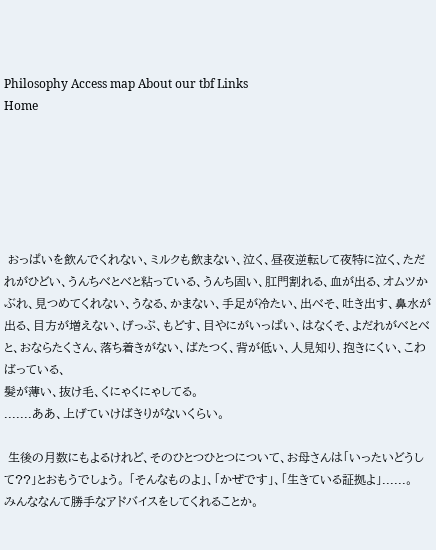Philosophy Access map About our tbf Links
Home






 おっぱいを飲んでくれない、ミルクも飲まない、泣く、昼夜逆転して夜特に泣く、ただれがひどい、うんちべとべと粘っている、うんち固い、肛門割れる、血が出る、オムツかぶれ、見つめてくれない、うなる、かまない、手足が冷たい、出べそ、吐き出す、鼻水が出る、目方が増えない、げっぷ、もどす、目やにがいっぱい、はなくそ、よだれがべとべと、おならたくさん、落ち着きがない、ばたつく、背が低い、人見知り、抱きにくい、こわばっている、
髪が薄い、抜け毛、くにゃくにゃしてる。
.......ああ、上げていけばきりがないくらい。

 生後の月数にもよるけれど、そのひとつひとつについて、お母さんは「いったいどうして??」とおもうでしょう。 「そんなものよ」、「かぜです」、「生きている証拠よ」......。
みんななんて勝手なアドバイスをしてくれることか。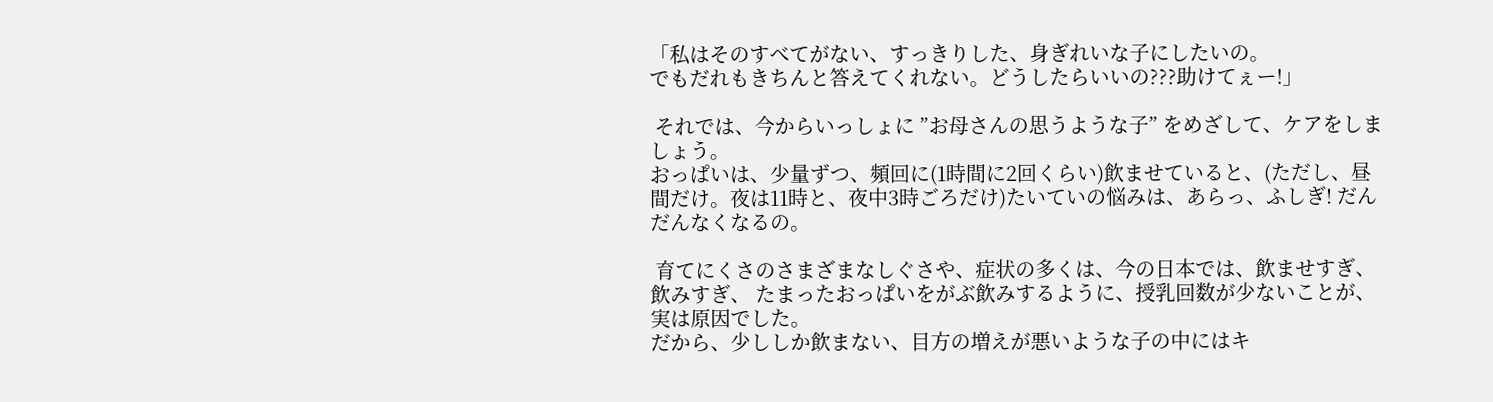「私はそのすべてがない、すっきりした、身ぎれいな子にしたいの。
でもだれもきちんと答えてくれない。どうしたらいいの???助けてぇー!」

 それでは、今からいっしょに ”お母さんの思うような子” をめざして、ケアをしましょう。
おっぱいは、少量ずつ、頻回に(1時間に2回くらい)飲ませていると、(ただし、昼間だけ。夜は11時と、夜中3時ごろだけ)たいていの悩みは、あらっ、ふしぎ! だんだんなくなるの。

 育てにくさのさまざまなしぐさや、症状の多くは、今の日本では、飲ませすぎ、飲みすぎ、 たまったおっぱいをがぶ飲みするように、授乳回数が少ないことが、実は原因でした。
だから、少ししか飲まない、目方の増えが悪いような子の中にはキ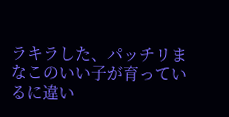ラキラした、パッチリまなこのいい子が育っているに違い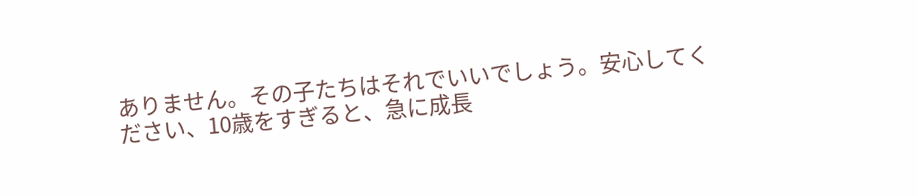ありません。その子たちはそれでいいでしょう。安心してください、10歳をすぎると、急に成長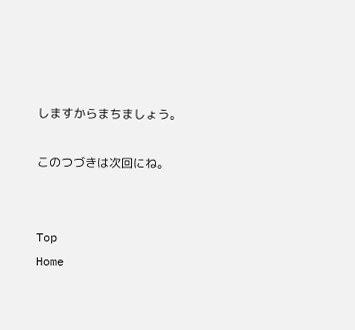しますからまちましょう。

このつづきは次回にね。


Top
Home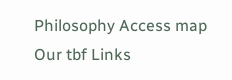Philosophy Access map Our tbf Links